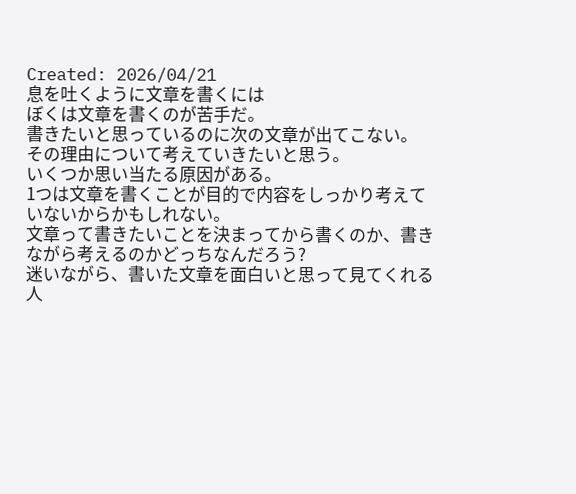Created: 2026/04/21
息を吐くように文章を書くには
ぼくは文章を書くのが苦手だ。
書きたいと思っているのに次の文章が出てこない。
その理由について考えていきたいと思う。
いくつか思い当たる原因がある。
1つは文章を書くことが目的で内容をしっかり考えていないからかもしれない。
文章って書きたいことを決まってから書くのか、書きながら考えるのかどっちなんだろう?
迷いながら、書いた文章を面白いと思って見てくれる人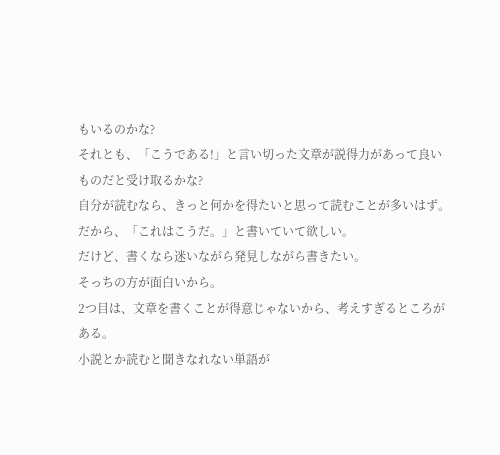もいるのかな?
それとも、「こうである!」と言い切った文章が説得力があって良いものだと受け取るかな?
自分が読むなら、きっと何かを得たいと思って読むことが多いはず。
だから、「これはこうだ。」と書いていて欲しい。
だけど、書くなら迷いながら発見しながら書きたい。
そっちの方が面白いから。
2つ目は、文章を書くことが得意じゃないから、考えすぎるところがある。
小説とか読むと聞きなれない単語が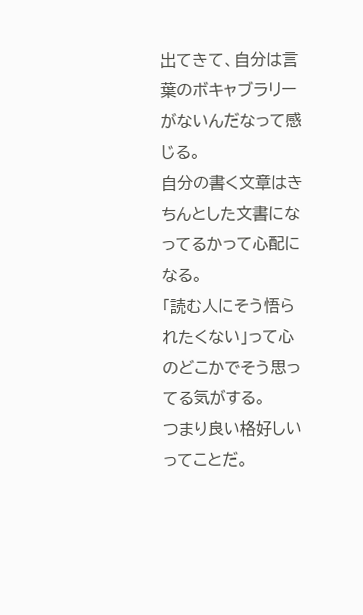出てきて、自分は言葉のボキャブラリーがないんだなって感じる。
自分の書く文章はきちんとした文書になってるかって心配になる。
「読む人にそう悟られたくない」って心のどこかでそう思ってる気がする。
つまり良い格好しいってことだ。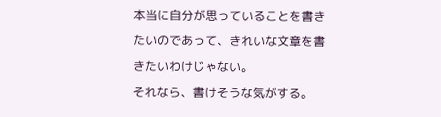本当に自分が思っていることを書きたいのであって、きれいな文章を書きたいわけじゃない。
それなら、書けそうな気がする。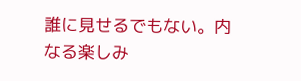誰に見せるでもない。内なる楽しみ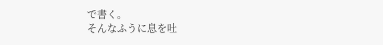で書く。
そんなふうに息を吐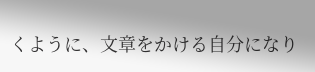くように、文章をかける自分になり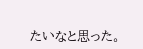たいなと思った。